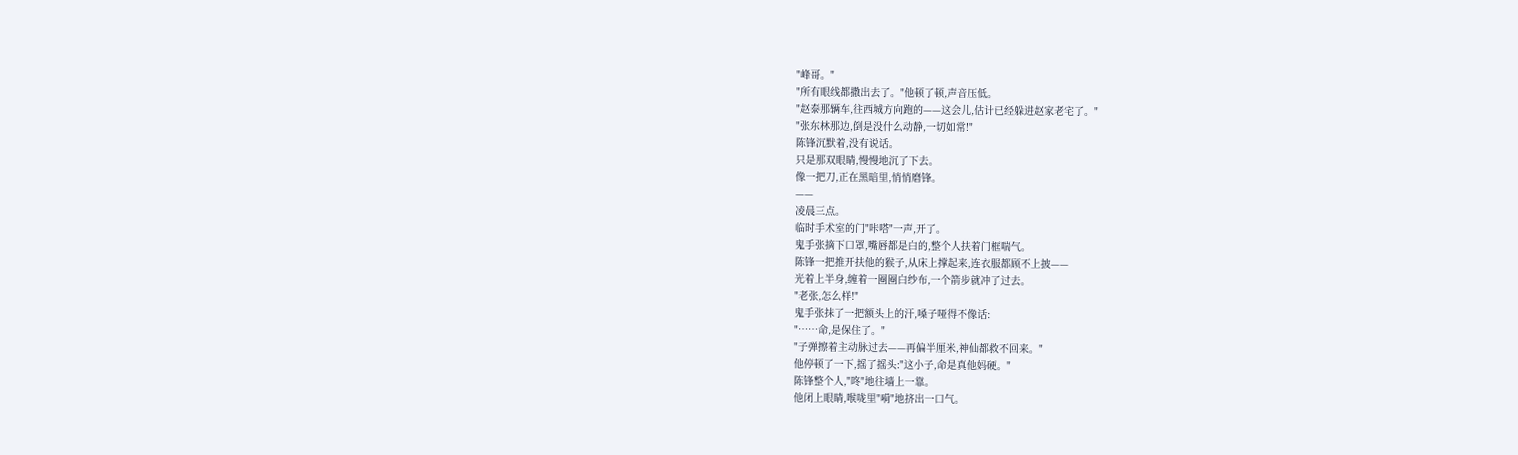"峰哥。"
"所有眼线都撒出去了。"他顿了顿,声音压低。
"赵泰那辆车,往西城方向跑的——这会儿,估计已经躲进赵家老宅了。"
"张东林那边,倒是没什么动静,一切如常!"
陈锋沉默着,没有说话。
只是那双眼睛,慢慢地沉了下去。
像一把刀,正在黑暗里,悄悄磨锋。
——
凌晨三点。
临时手术室的门"咔嗒"一声,开了。
鬼手张摘下口罩,嘴唇都是白的,整个人扶着门框喘气。
陈锋一把推开扶他的猴子,从床上撑起来,连衣服都顾不上披——
光着上半身,缠着一圈圈白纱布,一个箭步就冲了过去。
"老张,怎么样!"
鬼手张抹了一把额头上的汗,嗓子哑得不像话:
"……命,是保住了。"
"子弹擦着主动脉过去——再偏半厘米,神仙都救不回来。"
他停顿了一下,摇了摇头:"这小子,命是真他妈硬。"
陈锋整个人,"咚"地往墙上一靠。
他闭上眼睛,喉咙里"嗬"地挤出一口气。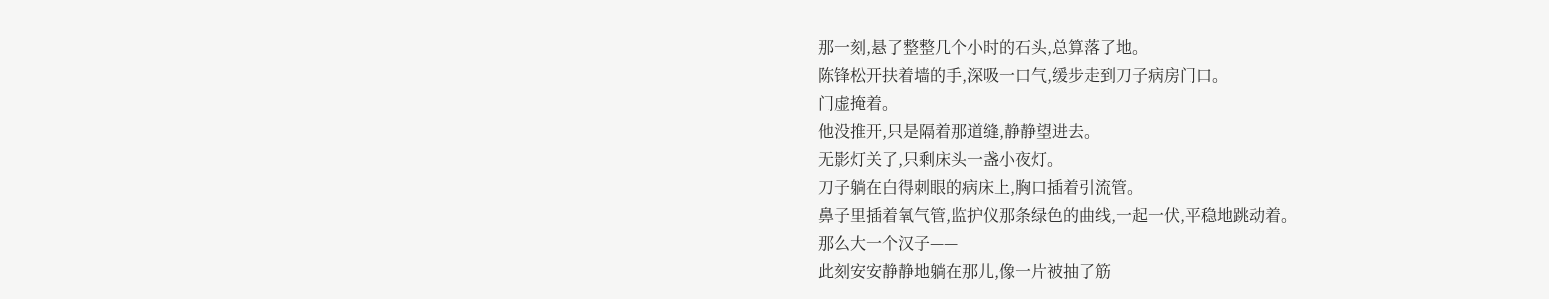那一刻,悬了整整几个小时的石头,总算落了地。
陈锋松开扶着墙的手,深吸一口气,缓步走到刀子病房门口。
门虚掩着。
他没推开,只是隔着那道缝,静静望进去。
无影灯关了,只剩床头一盏小夜灯。
刀子躺在白得刺眼的病床上,胸口插着引流管。
鼻子里插着氧气管,监护仪那条绿色的曲线,一起一伏,平稳地跳动着。
那么大一个汉子——
此刻安安静静地躺在那儿,像一片被抽了筋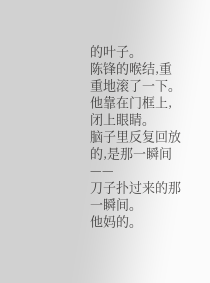的叶子。
陈锋的喉结,重重地滚了一下。
他靠在门框上,闭上眼睛。
脑子里反复回放的,是那一瞬间——
刀子扑过来的那一瞬间。
他妈的。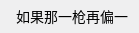如果那一枪再偏一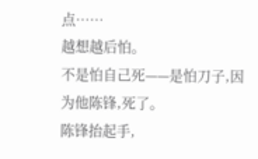点……
越想越后怕。
不是怕自己死——是怕刀子,因为他陈锋,死了。
陈锋抬起手,